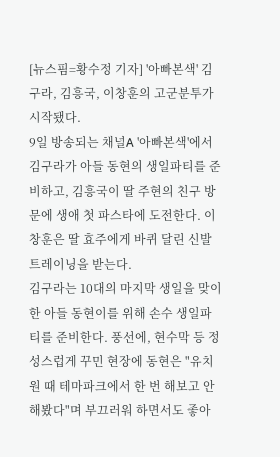[뉴스핌=황수정 기자] '아빠본색' 김구라, 김흥국, 이창훈의 고군분투가 시작됐다.
9일 방송되는 채널A '아빠본색'에서 김구라가 아들 동현의 생일파티를 준비하고, 김흥국이 딸 주현의 친구 방문에 생애 첫 파스타에 도전한다. 이창훈은 딸 효주에게 바퀴 달린 신발 트레이닝을 받는다.
김구라는 10대의 마지막 생일을 맞이한 아들 동현이를 위해 손수 생일파티를 준비한다. 풍선에, 현수막 등 정성스럽게 꾸민 현장에 동현은 "유치원 때 테마파크에서 한 번 해보고 안 해봤다"며 부끄러워 하면서도 좋아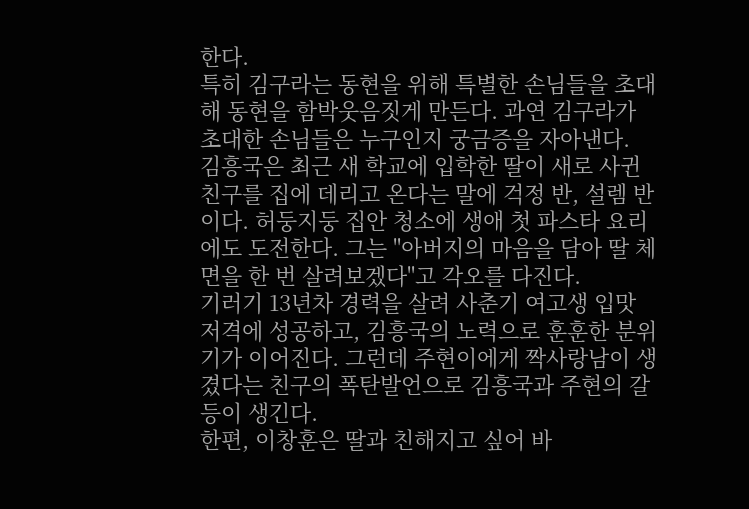한다.
특히 김구라는 동현을 위해 특별한 손님들을 초대해 동현을 함박웃음짓게 만든다. 과연 김구라가 초대한 손님들은 누구인지 궁금증을 자아낸다.
김흥국은 최근 새 학교에 입학한 딸이 새로 사귄 친구를 집에 데리고 온다는 말에 걱정 반, 설렘 반이다. 허둥지둥 집안 청소에 생애 첫 파스타 요리에도 도전한다. 그는 "아버지의 마음을 담아 딸 체면을 한 번 살려보겠다"고 각오를 다진다.
기러기 13년차 경력을 살려 사춘기 여고생 입맛 저격에 성공하고, 김흥국의 노력으로 훈훈한 분위기가 이어진다. 그런데 주현이에게 짝사랑남이 생겼다는 친구의 폭탄발언으로 김흥국과 주현의 갈등이 생긴다.
한편, 이창훈은 딸과 친해지고 싶어 바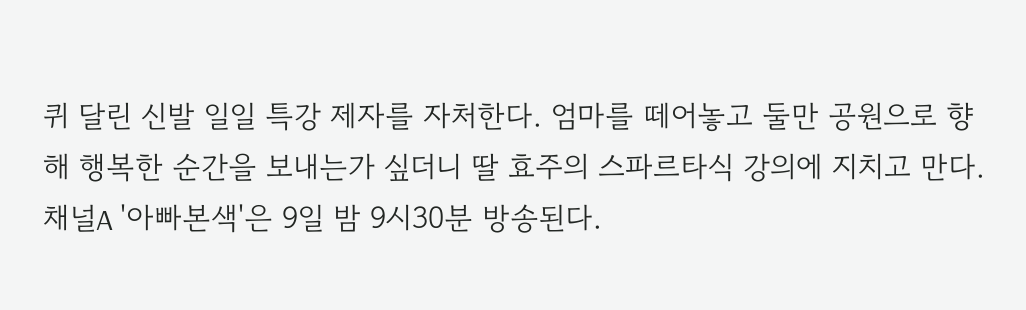퀴 달린 신발 일일 특강 제자를 자처한다. 엄마를 떼어놓고 둘만 공원으로 향해 행복한 순간을 보내는가 싶더니 딸 효주의 스파르타식 강의에 지치고 만다.
채널A '아빠본색'은 9일 밤 9시30분 방송된다.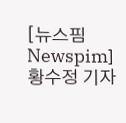[뉴스핌 Newspim] 황수정 기자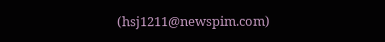(hsj1211@newspim.com)